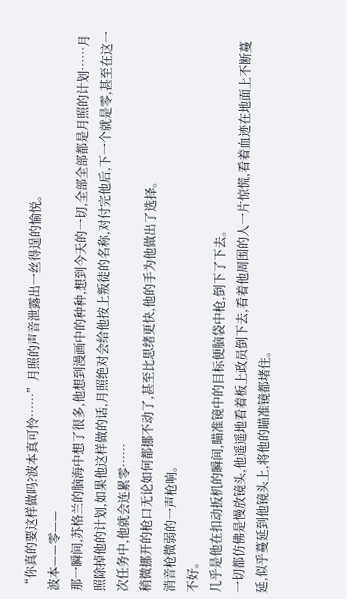“你真的要这样做吗?波本真可怜……”月照的声音泄露出一丝得逞的愉悦。
波本——零——
那一瞬间,苏格兰的脑海中想了很多,他想到漫画中的种种,想到今天的一切,全部全部都是月照的计划……月照除掉他的计划,如果他这样做的话,月照绝对会给他按上叛徒的名称,对付完他后,下一个就是零,甚至在这一次任务中,他就会连累零……
稍微挪开的枪口无论如何都挪不动了,甚至比思绪更快,他的手为他做出了选择。
消音枪微弱的一声枪响。
不好。
几乎是他在扣动扳机的瞬间,瞄准镜中的目标便脑袋中枪,倒下了下去。
一切都仿佛是慢放镜头,他遥遥地看着板上政员倒下去,看着他周围的人一片惊慌,看着血迹在地面上不断蔓延,似乎蔓延到他镜头上,将他的瞄准镜都堵住。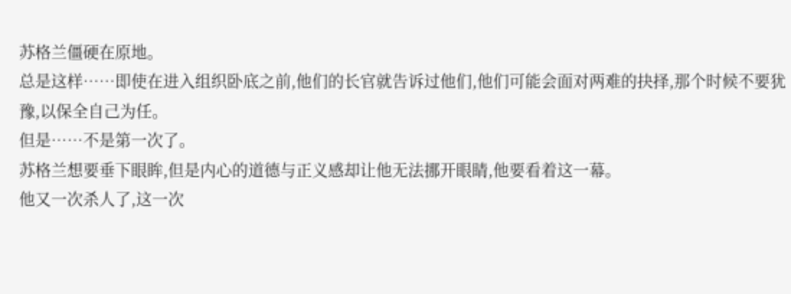苏格兰僵硬在原地。
总是这样……即使在进入组织卧底之前,他们的长官就告诉过他们,他们可能会面对两难的抉择,那个时候不要犹豫,以保全自己为任。
但是……不是第一次了。
苏格兰想要垂下眼眸,但是内心的道德与正义感却让他无法挪开眼睛,他要看着这一幕。
他又一次杀人了,这一次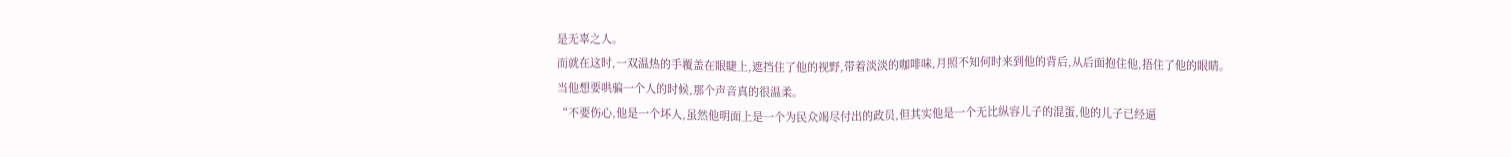是无辜之人。
而就在这时,一双温热的手覆盖在眼睫上,遮挡住了他的视野,带着淡淡的咖啡味,月照不知何时来到他的背后,从后面抱住他,捂住了他的眼睛。
当他想要哄骗一个人的时候,那个声音真的很温柔。
“不要伤心,他是一个坏人,虽然他明面上是一个为民众竭尽付出的政员,但其实他是一个无比纵容儿子的混蛋,他的儿子已经逼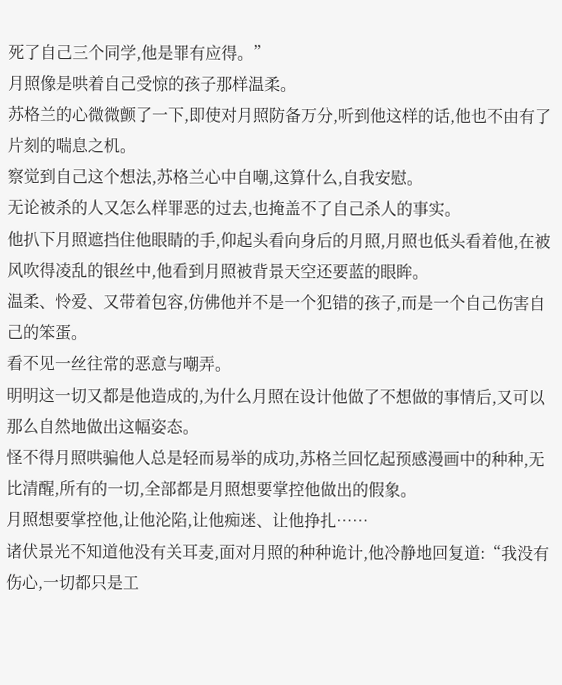死了自己三个同学,他是罪有应得。”
月照像是哄着自己受惊的孩子那样温柔。
苏格兰的心微微颤了一下,即使对月照防备万分,听到他这样的话,他也不由有了片刻的喘息之机。
察觉到自己这个想法,苏格兰心中自嘲,这算什么,自我安慰。
无论被杀的人又怎么样罪恶的过去,也掩盖不了自己杀人的事实。
他扒下月照遮挡住他眼睛的手,仰起头看向身后的月照,月照也低头看着他,在被风吹得凌乱的银丝中,他看到月照被背景天空还要蓝的眼眸。
温柔、怜爱、又带着包容,仿佛他并不是一个犯错的孩子,而是一个自己伤害自己的笨蛋。
看不见一丝往常的恶意与嘲弄。
明明这一切又都是他造成的,为什么月照在设计他做了不想做的事情后,又可以那么自然地做出这幅姿态。
怪不得月照哄骗他人总是轻而易举的成功,苏格兰回忆起预感漫画中的种种,无比清醒,所有的一切,全部都是月照想要掌控他做出的假象。
月照想要掌控他,让他沦陷,让他痴迷、让他挣扎……
诸伏景光不知道他没有关耳麦,面对月照的种种诡计,他冷静地回复道:“我没有伤心,一切都只是工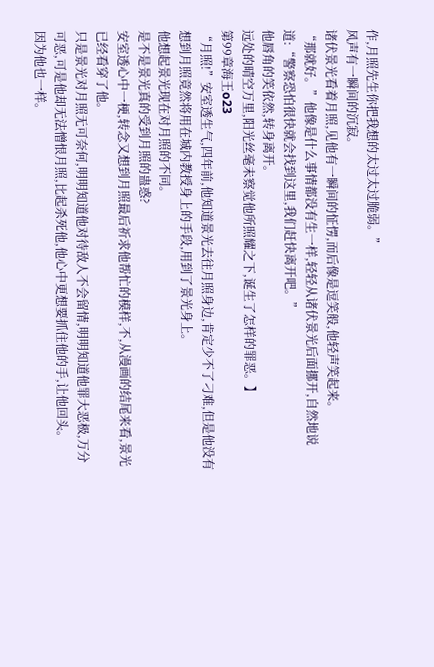作,月照先生你把我想的太过太过脆弱。”
风声有一瞬间的沉寂。
诸伏景光看着月照,见他有一瞬间的怔愣,而后像是逗笑般,他轻声笑起来。
“那就好。”他像是什么事情都没有生一样,轻轻从诸伏景光后面挪开,自然地说道:“警察恐怕很快就会找到这里,我们赶快离开吧。”
他唇角的笑依然,转身离开。
远处的晴空万里,阳光丝毫未察觉他所照耀之下,诞生了怎样的罪恶。】
第99章海王o23
“月照!”安室透生气,四年前,他知道景光去往月照身边,肯定少不了刁难,但是他没有想到月照竟然将用在城内教授身上的手段,用到了景光身上。
他想起景光现在对月照的不同。
是不是景光真的受到月照的蛊惑?
安室透心中一梗,转念又想到月照最后祈求他帮忙的模样,不,从漫画的结尾来看,景光已经看穿了他。
只是景光对月照无可奈何,明明知道他对待敌人不会留情,明明知道他罪大恶极,万分可恶,可是他却无法憎恨月照,比起杀死他,他心中更想要抓住他的手,让他回头。
因为他也一样。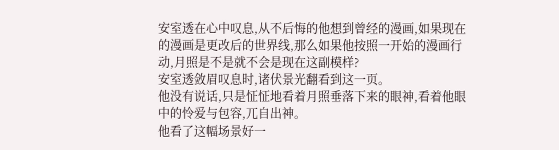安室透在心中叹息,从不后悔的他想到曾经的漫画,如果现在的漫画是更改后的世界线,那么如果他按照一开始的漫画行动,月照是不是就不会是现在这副模样?
安室透敛眉叹息时,诸伏景光翻看到这一页。
他没有说话,只是怔怔地看着月照垂落下来的眼神,看着他眼中的怜爱与包容,兀自出神。
他看了这幅场景好一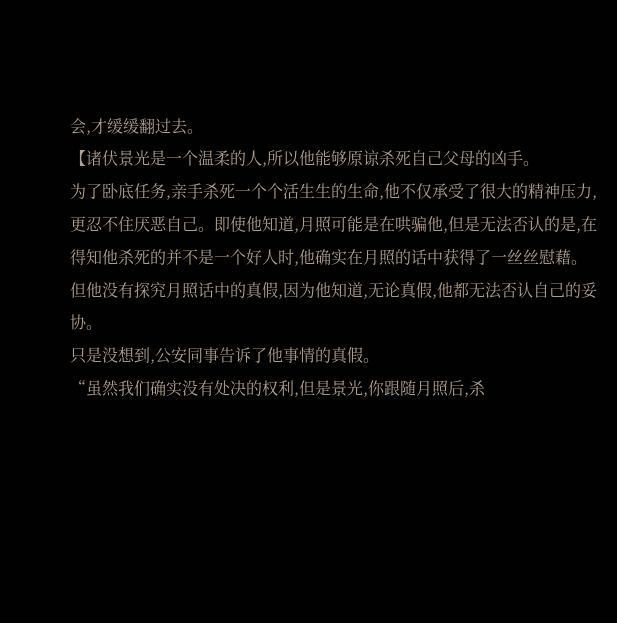会,才缓缓翻过去。
【诸伏景光是一个温柔的人,所以他能够原谅杀死自己父母的凶手。
为了卧底任务,亲手杀死一个个活生生的生命,他不仅承受了很大的精神压力,更忍不住厌恶自己。即使他知道,月照可能是在哄骗他,但是无法否认的是,在得知他杀死的并不是一个好人时,他确实在月照的话中获得了一丝丝慰藉。
但他没有探究月照话中的真假,因为他知道,无论真假,他都无法否认自己的妥协。
只是没想到,公安同事告诉了他事情的真假。
“虽然我们确实没有处决的权利,但是景光,你跟随月照后,杀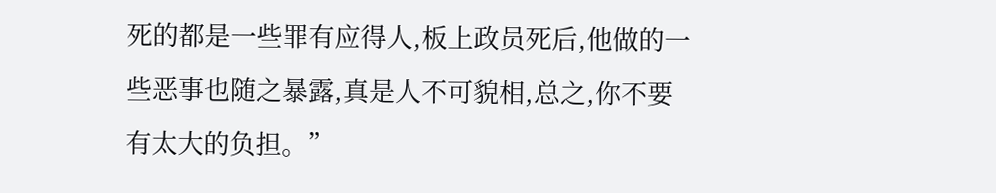死的都是一些罪有应得人,板上政员死后,他做的一些恶事也随之暴露,真是人不可貌相,总之,你不要有太大的负担。”